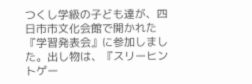つくし学級の子ども達が、四日市市文化会館で開かれた『学習発表会』に参加しました。出し物は、『スリーヒントゲー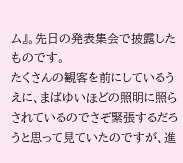ム』。先日の発表集会で披露したものです。
たくさんの観客を前にしているうえに、まばゆいほどの照明に照らされているのでさぞ緊張するだろうと思って見ていたのですが、進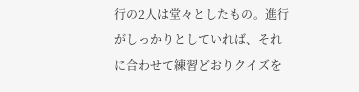行の2人は堂々としたもの。進行がしっかりとしていれば、それに合わせて練習どおりクイズを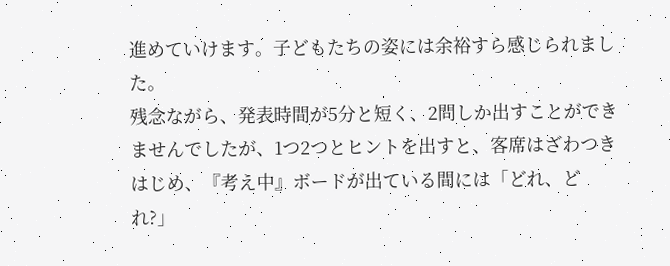進めていけます。子どもたちの姿には余裕すら感じられました。
残念ながら、発表時間が5分と短く、2問しか出すことができませんでしたが、1つ2つとヒントを出すと、客席はざわつきはじめ、『考え中』ボードが出ている間には「どれ、どれ?」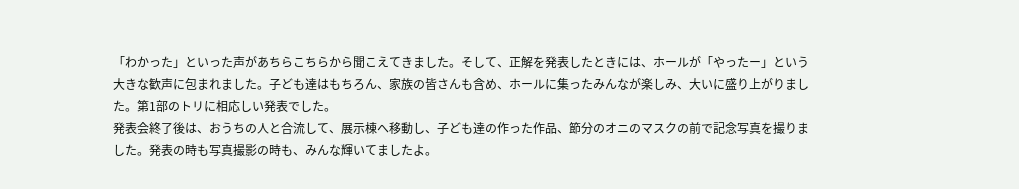「わかった」といった声があちらこちらから聞こえてきました。そして、正解を発表したときには、ホールが「やったー」という大きな歓声に包まれました。子ども達はもちろん、家族の皆さんも含め、ホールに集ったみんなが楽しみ、大いに盛り上がりました。第1部のトリに相応しい発表でした。
発表会終了後は、おうちの人と合流して、展示棟へ移動し、子ども達の作った作品、節分のオニのマスクの前で記念写真を撮りました。発表の時も写真撮影の時も、みんな輝いてましたよ。